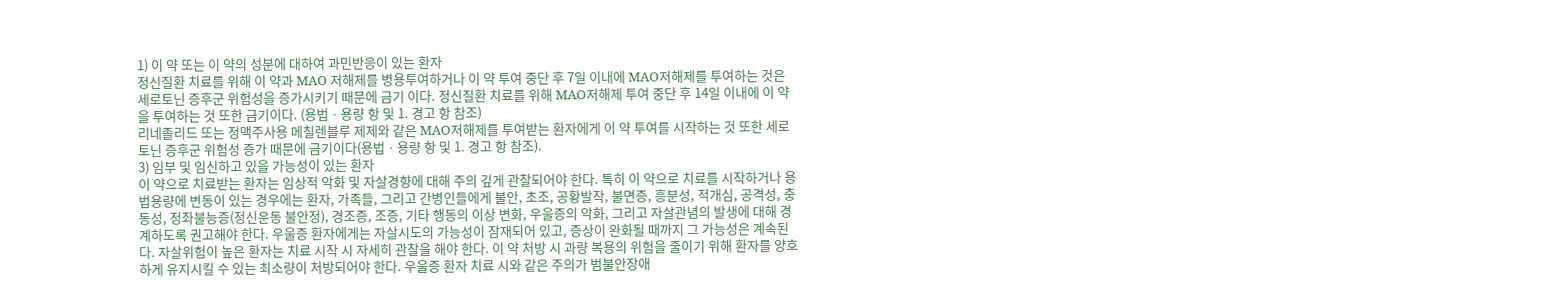1) 이 약 또는 이 약의 성분에 대하여 과민반응이 있는 환자
정신질환 치료를 위해 이 약과 MAO 저해제를 병용투여하거나 이 약 투여 중단 후 7일 이내에 MAO저해제를 투여하는 것은 세로토닌 증후군 위험성을 증가시키기 때문에 금기 이다. 정신질환 치료를 위해 MAO저해제 투여 중단 후 14일 이내에 이 약을 투여하는 것 또한 금기이다. (용법ㆍ용량 항 및 1. 경고 항 참조)
리네졸리드 또는 정맥주사용 메칠렌블루 제제와 같은 MAO저해제를 투여받는 환자에게 이 약 투여를 시작하는 것 또한 세로토닌 증후군 위험성 증가 때문에 금기이다(용법ㆍ용량 항 및 1. 경고 항 참조).
3) 임부 및 임신하고 있을 가능성이 있는 환자
이 약으로 치료받는 환자는 임상적 악화 및 자살경향에 대해 주의 깊게 관찰되어야 한다. 특히 이 약으로 치료를 시작하거나 용법용량에 변동이 있는 경우에는 환자, 가족들, 그리고 간병인들에게 불안, 초조, 공황발작, 불면증, 흥분성, 적개심, 공격성, 충동성, 정좌불능증(정신운동 불안정), 경조증, 조증, 기타 행동의 이상 변화, 우울증의 악화, 그리고 자살관념의 발생에 대해 경계하도록 권고해야 한다. 우울증 환자에게는 자살시도의 가능성이 잠재되어 있고, 증상이 완화될 때까지 그 가능성은 계속된다. 자살위험이 높은 환자는 치료 시작 시 자세히 관찰을 해야 한다. 이 약 처방 시 과량 복용의 위험을 줄이기 위해 환자를 양호하게 유지시킬 수 있는 최소량이 처방되어야 한다. 우울증 환자 치료 시와 같은 주의가 범불안장애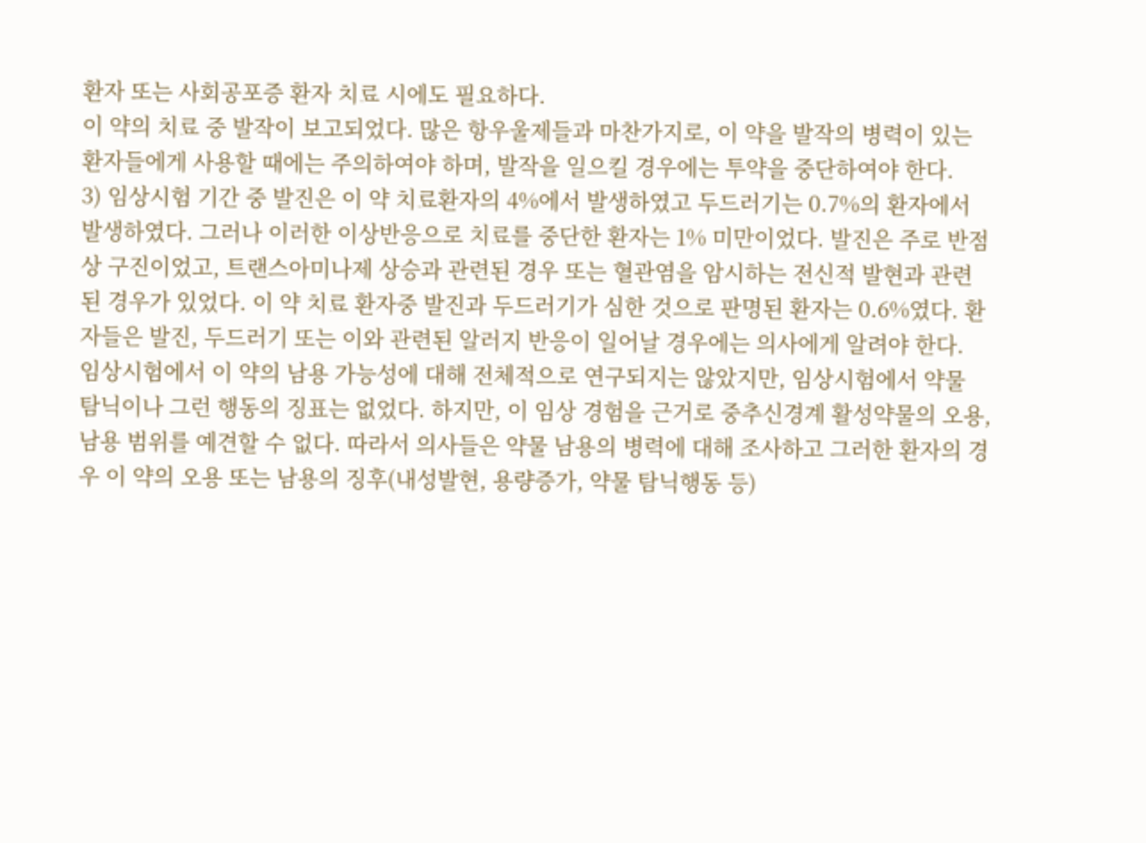환자 또는 사회공포증 환자 치료 시에도 필요하다.
이 약의 치료 중 발작이 보고되었다. 많은 항우울제들과 마찬가지로, 이 약을 발작의 병력이 있는 환자들에게 사용할 때에는 주의하여야 하며, 발작을 일으킬 경우에는 투약을 중단하여야 한다.
3) 임상시험 기간 중 발진은 이 약 치료환자의 4%에서 발생하였고 두드러기는 0.7%의 환자에서 발생하였다. 그러나 이러한 이상반응으로 치료를 중단한 환자는 1% 미만이었다. 발진은 주로 반점상 구진이었고, 트랜스아미나제 상승과 관련된 경우 또는 혈관염을 암시하는 전신적 발현과 관련된 경우가 있었다. 이 약 치료 환자중 발진과 두드러기가 심한 것으로 판명된 환자는 0.6%였다. 환자들은 발진, 두드러기 또는 이와 관련된 알러지 반응이 일어날 경우에는 의사에게 알려야 한다.
임상시험에서 이 약의 남용 가능성에 대해 전체적으로 연구되지는 않았지만, 임상시험에서 약물 탐닉이나 그런 행동의 징표는 없었다. 하지만, 이 임상 경험을 근거로 중추신경계 활성약물의 오용, 남용 범위를 예견할 수 없다. 따라서 의사들은 약물 남용의 병력에 대해 조사하고 그러한 환자의 경우 이 약의 오용 또는 남용의 징후(내성발현, 용량증가, 약물 탐닉행동 등)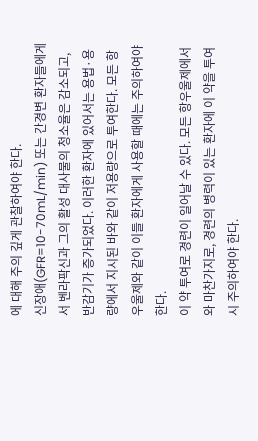에 대해 주의 깊게 관찰하여야 한다.
신장애(GFR=10-70mL/min) 또는 간경변 환자들에게서 벤라팍신과 그의 활성 대사물의 청소율은 감소되고, 반감기가 증가되었다. 이러한 환자에 있어서는 용법·용량에서 지시된 바와 같이 저용량으로 투여한다. 모든 항우울제와 같이 이들 환자에게 사용할 때에는 주의하여야 한다.
이 약 투여로 경련이 일어날 수 있다. 모든 항우울제에서와 마찬가지로, 경련의 병력이 있는 환자에 이 약을 투여시 주의하여야 한다.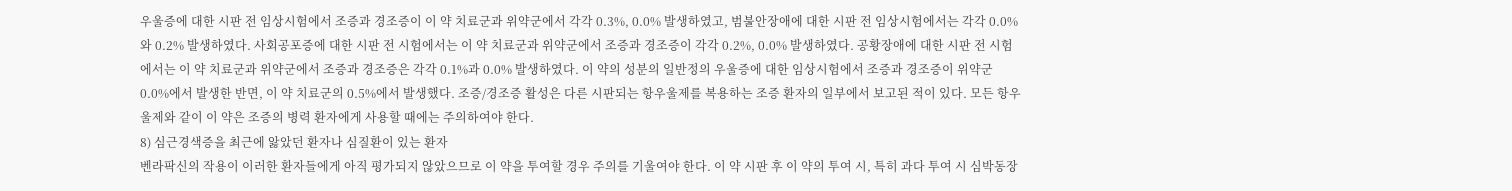우울증에 대한 시판 전 임상시험에서 조증과 경조증이 이 약 치료군과 위약군에서 각각 0.3%, 0.0% 발생하였고, 범불안장애에 대한 시판 전 임상시험에서는 각각 0.0%와 0.2% 발생하였다. 사회공포증에 대한 시판 전 시험에서는 이 약 치료군과 위약군에서 조증과 경조증이 각각 0.2%, 0.0% 발생하였다. 공황장애에 대한 시판 전 시험에서는 이 약 치료군과 위약군에서 조증과 경조증은 각각 0.1%과 0.0% 발생하였다. 이 약의 성분의 일반정의 우울증에 대한 임상시험에서 조증과 경조증이 위약군 0.0%에서 발생한 반면, 이 약 치료군의 0.5%에서 발생했다. 조증/경조증 활성은 다른 시판되는 항우울제를 복용하는 조증 환자의 일부에서 보고된 적이 있다. 모든 항우울제와 같이 이 약은 조증의 병력 환자에게 사용할 때에는 주의하여야 한다.
8) 심근경색증을 최근에 앓았던 환자나 심질환이 있는 환자
벤라팍신의 작용이 이러한 환자들에게 아직 평가되지 않았으므로 이 약을 투여할 경우 주의를 기울여야 한다. 이 약 시판 후 이 약의 투여 시, 특히 과다 투여 시 심박동장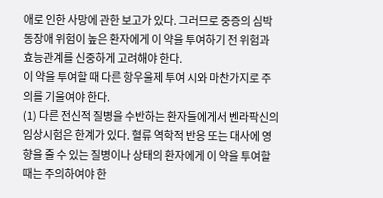애로 인한 사망에 관한 보고가 있다. 그러므로 중증의 심박동장애 위험이 높은 환자에게 이 약을 투여하기 전 위험과 효능관계를 신중하게 고려해야 한다.
이 약을 투여할 때 다른 항우울제 투여 시와 마찬가지로 주의를 기울여야 한다.
(1) 다른 전신적 질병을 수반하는 환자들에게서 벤라팍신의 임상시험은 한계가 있다. 혈류 역학적 반응 또는 대사에 영향을 줄 수 있는 질병이나 상태의 환자에게 이 약을 투여할 때는 주의하여야 한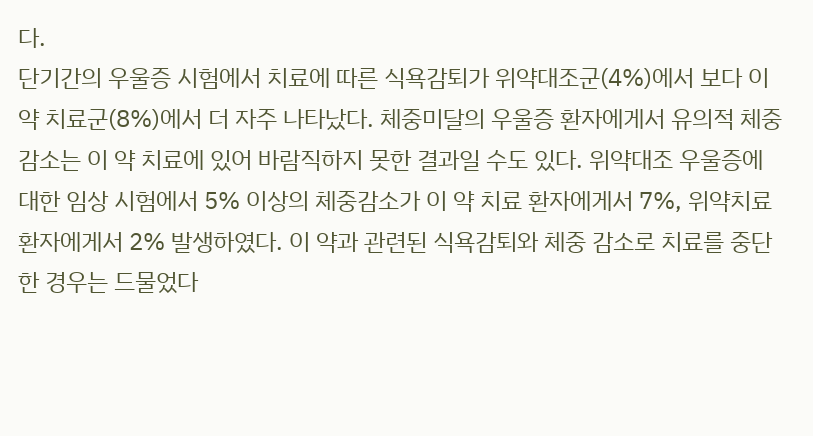다.
단기간의 우울증 시험에서 치료에 따른 식욕감퇴가 위약대조군(4%)에서 보다 이 약 치료군(8%)에서 더 자주 나타났다. 체중미달의 우울증 환자에게서 유의적 체중감소는 이 약 치료에 있어 바람직하지 못한 결과일 수도 있다. 위약대조 우울증에 대한 임상 시험에서 5% 이상의 체중감소가 이 약 치료 환자에게서 7%, 위약치료 환자에게서 2% 발생하였다. 이 약과 관련된 식욕감퇴와 체중 감소로 치료를 중단한 경우는 드물었다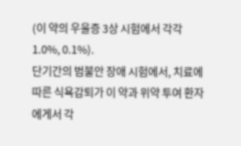(이 약의 우울증 3상 시험에서 각각 1.0%, 0.1%).
단기간의 범불안 장애 시험에서, 치료에 따른 식욕감퇴가 이 약과 위약 투여 환자에게서 각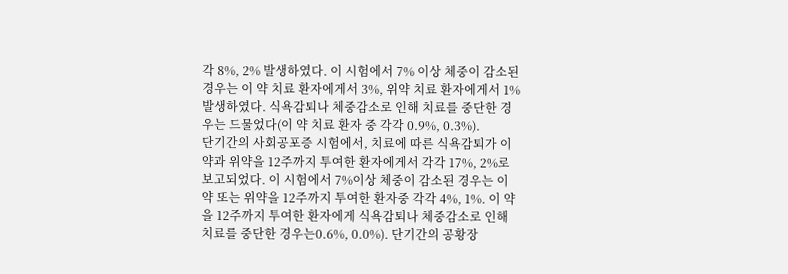각 8%, 2% 발생하였다. 이 시험에서 7% 이상 체중이 감소된 경우는 이 약 치료 환자에게서 3%, 위약 치료 환자에게서 1% 발생하였다. 식욕감퇴나 체중감소로 인해 치료를 중단한 경우는 드물었다(이 약 치료 환자 중 각각 0.9%, 0.3%).
단기간의 사회공포증 시험에서, 치료에 따른 식욕감퇴가 이 약과 위약을 12주까지 투여한 환자에게서 각각 17%, 2%로 보고되었다. 이 시험에서 7%이상 체중이 감소된 경우는 이 약 또는 위약을 12주까지 투여한 환자중 각각 4%, 1%. 이 약을 12주까지 투여한 환자에게 식욕감퇴나 체중감소로 인해 치료를 중단한 경우는0.6%, 0.0%). 단기간의 공황장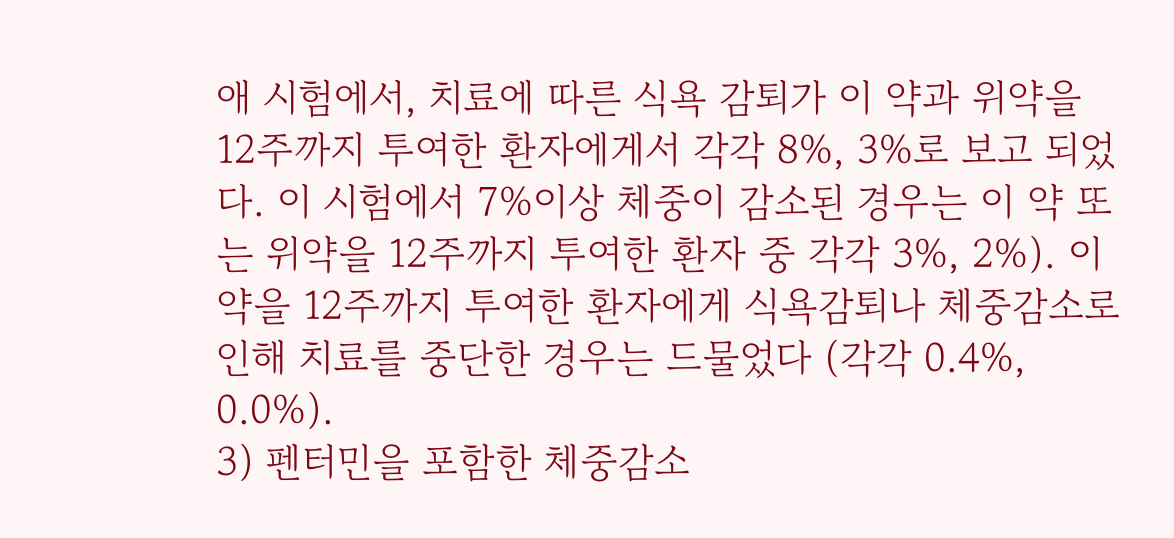애 시험에서, 치료에 따른 식욕 감퇴가 이 약과 위약을 12주까지 투여한 환자에게서 각각 8%, 3%로 보고 되었다. 이 시험에서 7%이상 체중이 감소된 경우는 이 약 또는 위약을 12주까지 투여한 환자 중 각각 3%, 2%). 이 약을 12주까지 투여한 환자에게 식욕감퇴나 체중감소로 인해 치료를 중단한 경우는 드물었다 (각각 0.4%, 0.0%).
3) 펜터민을 포함한 체중감소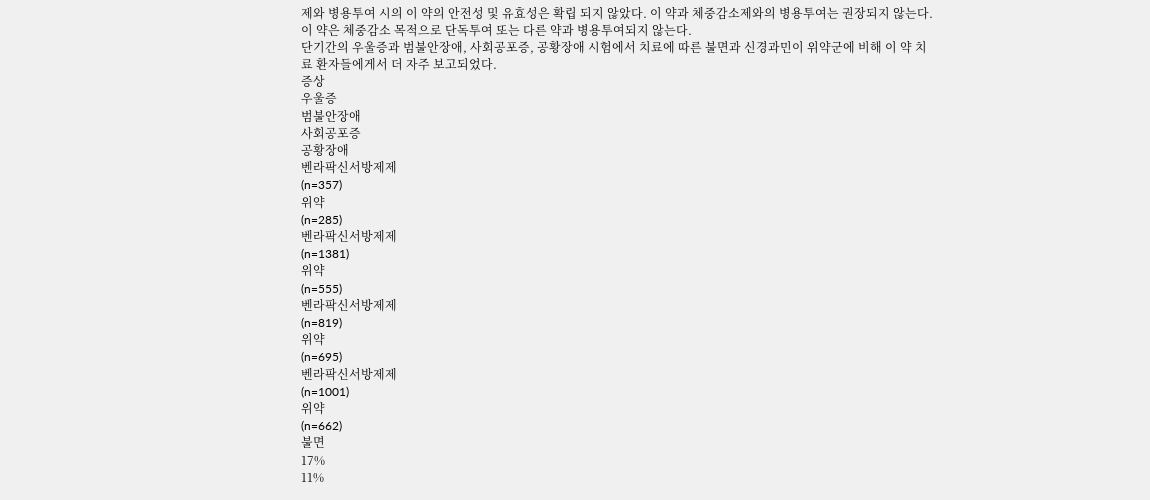제와 병용투여 시의 이 약의 안전성 및 유효성은 확립 되지 않았다. 이 약과 체중감소제와의 병용투여는 권장되지 않는다. 이 약은 체중감소 목적으로 단독투여 또는 다른 약과 병용투여되지 않는다.
단기간의 우울증과 범불안장애, 사회공포증, 공황장애 시험에서 치료에 따른 불면과 신경과민이 위약군에 비해 이 약 치료 환자들에게서 더 자주 보고되었다.
증상
우울증
범불안장애
사회공포증
공황장애
벤라팍신서방제제
(n=357)
위약
(n=285)
벤라팍신서방제제
(n=1381)
위약
(n=555)
벤라팍신서방제제
(n=819)
위약
(n=695)
벤라팍신서방제제
(n=1001)
위약
(n=662)
불면
17%
11%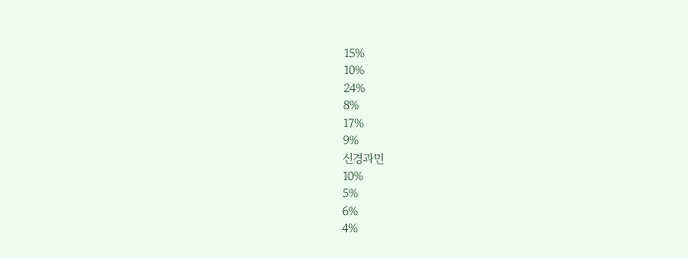15%
10%
24%
8%
17%
9%
신경과민
10%
5%
6%
4%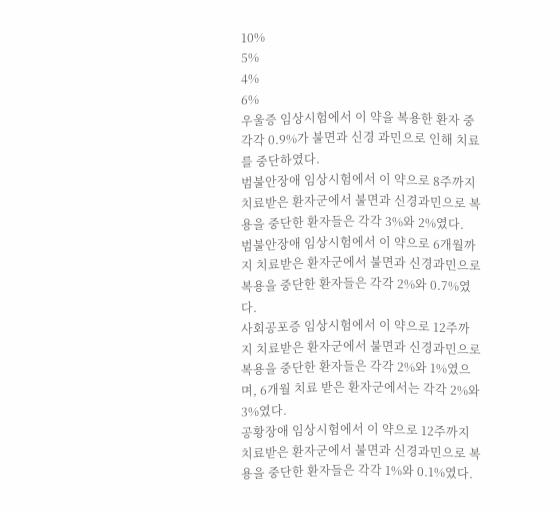10%
5%
4%
6%
우울증 임상시험에서 이 약을 복용한 환자 중 각각 0.9%가 불면과 신경 과민으로 인해 치료를 중단하였다.
범불안장애 임상시험에서 이 약으로 8주까지 치료받은 환자군에서 불면과 신경과민으로 복용을 중단한 환자들은 각각 3%와 2%였다.
범불안장애 임상시험에서 이 약으로 6개월까지 치료받은 환자군에서 불면과 신경과민으로 복용을 중단한 환자들은 각각 2%와 0.7%였다.
사회공포증 임상시험에서 이 약으로 12주까지 치료받은 환자군에서 불면과 신경과민으로 복용을 중단한 환자들은 각각 2%와 1%였으며, 6개월 치료 받은 환자군에서는 각각 2%와 3%였다.
공황장애 임상시험에서 이 약으로 12주까지 치료받은 환자군에서 불면과 신경과민으로 복용을 중단한 환자들은 각각 1%와 0.1%였다.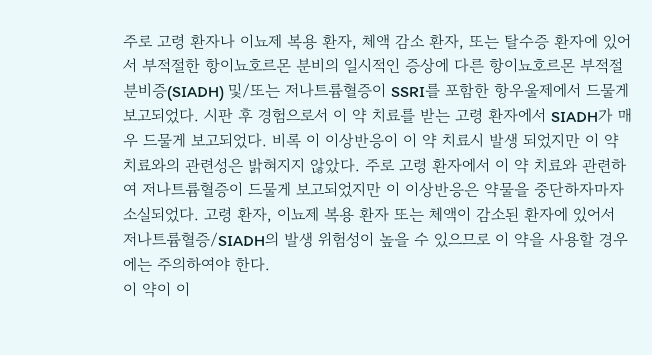주로 고령 환자나 이뇨제 복용 환자, 체액 감소 환자, 또는 탈수증 환자에 있어서 부적절한 항이뇨호르몬 분비의 일시적인 증상에 다른 항이뇨호르몬 부적절분비증(SIADH) 및/또는 저나트륨혈증이 SSRI를 포함한 항우울제에서 드물게 보고되었다. 시판 후 경험으로서 이 약 치료를 받는 고령 환자에서 SIADH가 매우 드물게 보고되었다. 비록 이 이상반응이 이 약 치료시 발생 되었지만 이 약 치료와의 관련성은 밝혀지지 않았다. 주로 고령 환자에서 이 약 치료와 관련하여 저나트륨혈증이 드물게 보고되었지만 이 이상반응은 약물을 중단하자마자 소실되었다. 고령 환자, 이뇨제 복용 환자 또는 체액이 감소된 환자에 있어서 저나트륨혈증/SIADH의 발생 위험성이 높을 수 있으므로 이 약을 사용할 경우에는 주의하여야 한다.
이 약이 이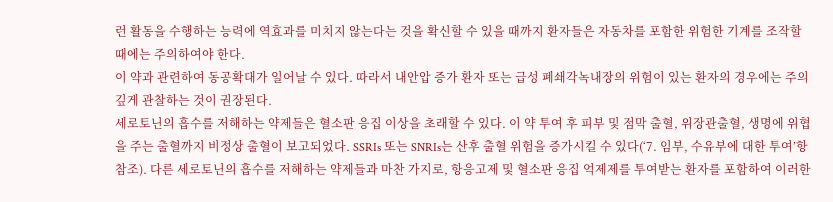런 활동을 수행하는 능력에 역효과를 미치지 않는다는 것을 확신할 수 있을 때까지 환자들은 자동차를 포함한 위험한 기계를 조작할 때에는 주의하여야 한다.
이 약과 관련하여 동공확대가 일어날 수 있다. 따라서 내안압 증가 환자 또는 급성 폐쇄각녹내장의 위험이 있는 환자의 경우에는 주의깊게 관찰하는 것이 권장된다.
세로토닌의 흡수를 저해하는 약제들은 혈소판 응집 이상을 초래할 수 있다. 이 약 투여 후 피부 및 점막 출혈, 위장관출혈, 생명에 위협을 주는 출혈까지 비정상 출혈이 보고되었다. SSRIs 또는 SNRIs는 산후 출혈 위험을 증가시킬 수 있다(‘7. 임부, 수유부에 대한 투여’항 참조). 다른 세로토닌의 흡수를 저해하는 약제들과 마찬 가지로, 항응고제 및 혈소판 응집 억제제를 투여받는 환자를 포함하여 이러한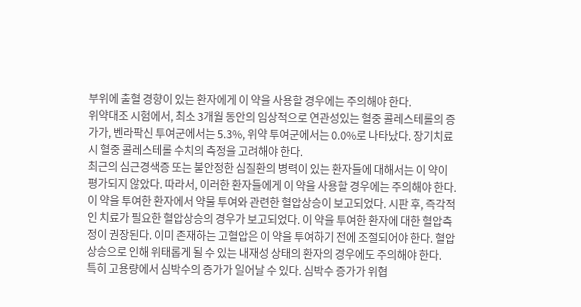부위에 출혈 경향이 있는 환자에게 이 약을 사용할 경우에는 주의해야 한다.
위약대조 시험에서, 최소 3개월 동안의 임상적으로 연관성있는 혈중 콜레스테롤의 증가가, 벤라팍신 투여군에서는 5.3%, 위약 투여군에서는 0.0%로 나타났다. 장기치료시 혈중 콜레스테롤 수치의 측정을 고려해야 한다.
최근의 심근경색증 또는 불안정한 심질환의 병력이 있는 환자들에 대해서는 이 약이 평가되지 않았다. 따라서, 이러한 환자들에게 이 약을 사용할 경우에는 주의해야 한다.
이 약을 투여한 환자에서 약물 투여와 관련한 혈압상승이 보고되었다. 시판 후, 즉각적인 치료가 필요한 혈압상승의 경우가 보고되었다. 이 약을 투여한 환자에 대한 혈압측정이 권장된다. 이미 존재하는 고혈압은 이 약을 투여하기 전에 조절되어야 한다. 혈압상승으로 인해 위태롭게 될 수 있는 내재성 상태의 환자의 경우에도 주의해야 한다.
특히 고용량에서 심박수의 증가가 일어날 수 있다. 심박수 증가가 위협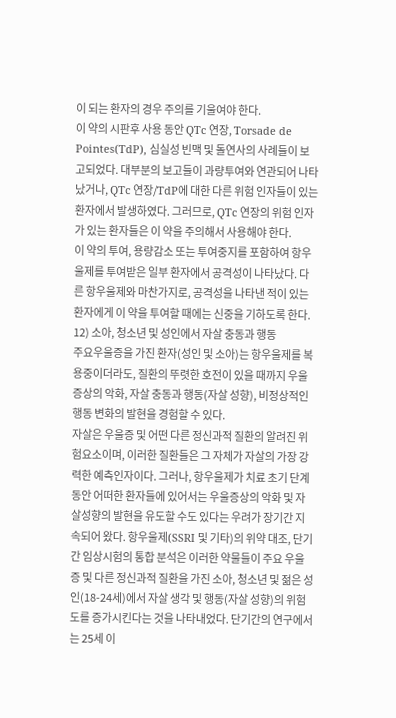이 되는 환자의 경우 주의를 기울여야 한다.
이 약의 시판후 사용 동안 QTc 연장, Torsade de Pointes(TdP), 심실성 빈맥 및 돌연사의 사례들이 보고되었다. 대부분의 보고들이 과량투여와 연관되어 나타났거나, QTc 연장/TdP에 대한 다른 위험 인자들이 있는 환자에서 발생하였다. 그러므로, QTc 연장의 위험 인자가 있는 환자들은 이 약을 주의해서 사용해야 한다.
이 약의 투여, 용량감소 또는 투여중지를 포함하여 항우울제를 투여받은 일부 환자에서 공격성이 나타났다. 다른 항우울제와 마찬가지로, 공격성을 나타낸 적이 있는 환자에게 이 약을 투여할 때에는 신중을 기하도록 한다.
12) 소아, 청소년 및 성인에서 자살 충동과 행동
주요우울증을 가진 환자(성인 및 소아)는 항우울제를 복용중이더라도, 질환의 뚜렷한 호전이 있을 때까지 우울증상의 악화, 자살 충동과 행동(자살 성향), 비정상적인 행동 변화의 발현을 경험할 수 있다.
자살은 우울증 및 어떤 다른 정신과적 질환의 알려진 위험요소이며, 이러한 질환들은 그 자체가 자살의 가장 강력한 예측인자이다. 그러나, 항우울제가 치료 초기 단계 동안 어떠한 환자들에 있어서는 우울증상의 악화 및 자살성향의 발현을 유도할 수도 있다는 우려가 장기간 지속되어 왔다. 항우울제(SSRI 및 기타)의 위약 대조, 단기간 임상시험의 통합 분석은 이러한 약물들이 주요 우울증 및 다른 정신과적 질환을 가진 소아, 청소년 및 젊은 성인(18-24세)에서 자살 생각 및 행동(자살 성향)의 위험도를 증가시킨다는 것을 나타내었다. 단기간의 연구에서는 25세 이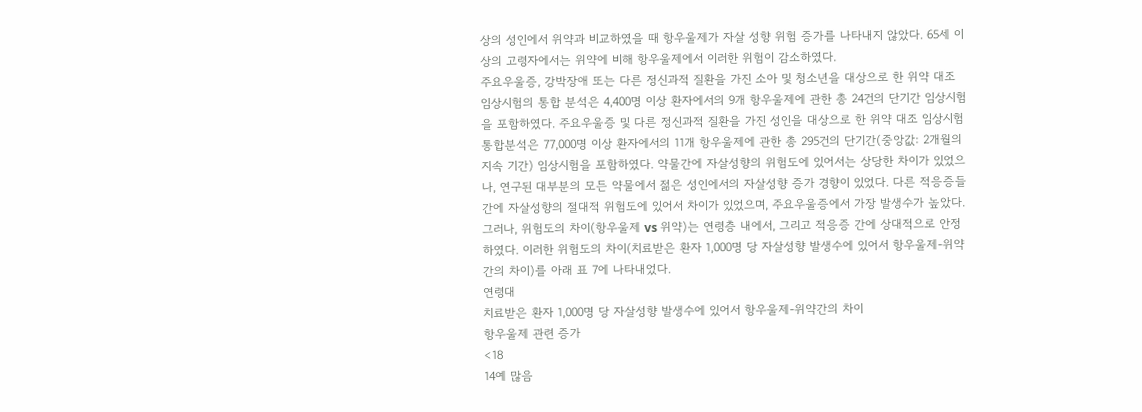상의 성인에서 위약과 비교하였을 때 항우울제가 자살 성향 위험 증가를 나타내지 않았다. 65세 이상의 고령자에서는 위약에 비해 항우울제에서 이러한 위험이 감소하였다.
주요우울증, 강박장애 또는 다른 정신과적 질환을 가진 소아 및 청소년을 대상으로 한 위약 대조 임상시험의 통합 분석은 4,400명 이상 환자에서의 9개 항우울제에 관한 총 24건의 단기간 임상시험을 포함하였다. 주요우울증 및 다른 정신과적 질환을 가진 성인을 대상으로 한 위약 대조 임상시험 통합분석은 77,000명 이상 환자에서의 11개 항우울제에 관한 총 295건의 단기간(중앙값: 2개월의 지속 기간) 임상시험을 포함하였다. 약물간에 자살성향의 위험도에 있어서는 상당한 차이가 있었으나, 연구된 대부분의 모든 약물에서 젊은 성인에서의 자살성향 증가 경향이 있었다. 다른 적응증들간에 자살성향의 절대적 위험도에 있어서 차이가 있었으며, 주요우울증에서 가장 발생수가 높았다. 그러나, 위험도의 차이(항우울제 vs 위약)는 연령층 내에서, 그리고 적응증 간에 상대적으로 안정하였다. 이러한 위험도의 차이(치료받은 환자 1,000명 당 자살성향 발생수에 있어서 항우울제-위약간의 차이)를 아래 표 7에 나타내었다.
연령대
치료받은 환자 1,000명 당 자살성향 발생수에 있어서 항우울제-위약간의 차이
항우울제 관련 증가
<18
14예 많음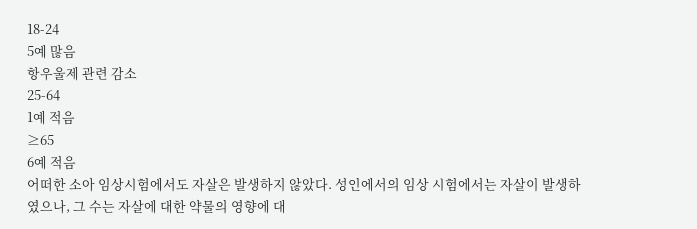18-24
5예 많음
항우울제 관련 감소
25-64
1예 적음
≥65
6예 적음
어떠한 소아 임상시험에서도 자살은 발생하지 않았다. 성인에서의 임상 시험에서는 자살이 발생하였으나, 그 수는 자살에 대한 약물의 영향에 대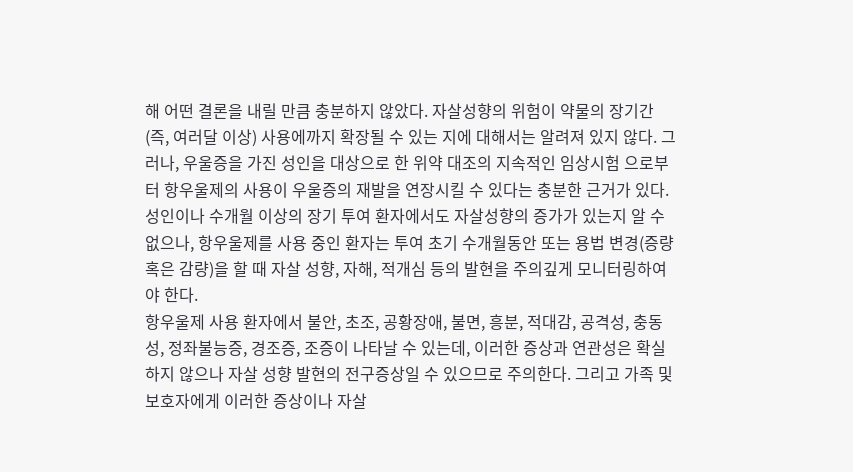해 어떤 결론을 내릴 만큼 충분하지 않았다. 자살성향의 위험이 약물의 장기간(즉, 여러달 이상) 사용에까지 확장될 수 있는 지에 대해서는 알려져 있지 않다. 그러나, 우울증을 가진 성인을 대상으로 한 위약 대조의 지속적인 임상시험 으로부터 항우울제의 사용이 우울증의 재발을 연장시킬 수 있다는 충분한 근거가 있다.
성인이나 수개월 이상의 장기 투여 환자에서도 자살성향의 증가가 있는지 알 수 없으나, 항우울제를 사용 중인 환자는 투여 초기 수개월동안 또는 용법 변경(증량 혹은 감량)을 할 때 자살 성향, 자해, 적개심 등의 발현을 주의깊게 모니터링하여야 한다.
항우울제 사용 환자에서 불안, 초조, 공황장애, 불면, 흥분, 적대감, 공격성, 충동성, 정좌불능증, 경조증, 조증이 나타날 수 있는데, 이러한 증상과 연관성은 확실하지 않으나 자살 성향 발현의 전구증상일 수 있으므로 주의한다. 그리고 가족 및 보호자에게 이러한 증상이나 자살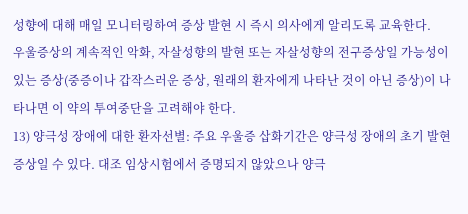성향에 대해 매일 모니터링하여 증상 발현 시 즉시 의사에게 알리도록 교육한다.
우울증상의 계속적인 악화, 자살성향의 발현 또는 자살성향의 전구증상일 가능성이 있는 증상(중증이나 갑작스러운 증상, 원래의 환자에게 나타난 것이 아닌 증상)이 나타나면 이 약의 투여중단을 고려해야 한다.
13) 양극성 장애에 대한 환자선별: 주요 우울증 삽화기간은 양극성 장애의 초기 발현증상일 수 있다. 대조 임상시험에서 증명되지 않았으나 양극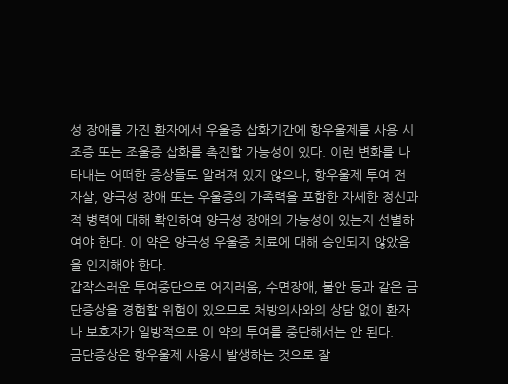성 장애를 가진 환자에서 우울증 삽화기간에 항우울제를 사용 시 조증 또는 조울증 삽화를 촉진할 가능성이 있다. 이런 변화를 나타내는 어떠한 증상들도 알려져 있지 않으나, 항우울제 투여 전 자살, 양극성 장애 또는 우울증의 가족력을 포함한 자세한 정신과적 병력에 대해 확인하여 양극성 장애의 가능성이 있는지 선별하여야 한다. 이 약은 양극성 우울증 치료에 대해 승인되지 않았음을 인지해야 한다.
갑작스러운 투여중단으로 어지러움, 수면장애, 불안 등과 같은 금단증상을 경험할 위험이 있으므로 처방의사와의 상담 없이 환자나 보호자가 일방적으로 이 약의 투여를 중단해서는 안 된다.
금단증상은 항우울제 사용시 발생하는 것으로 잘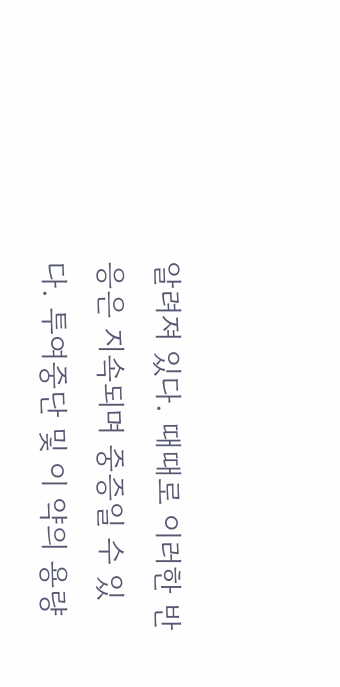알려져 있다. 때때로 이러한 반응은 지속되며 중증일 수 있다. 투여중단 및 이 약의 용량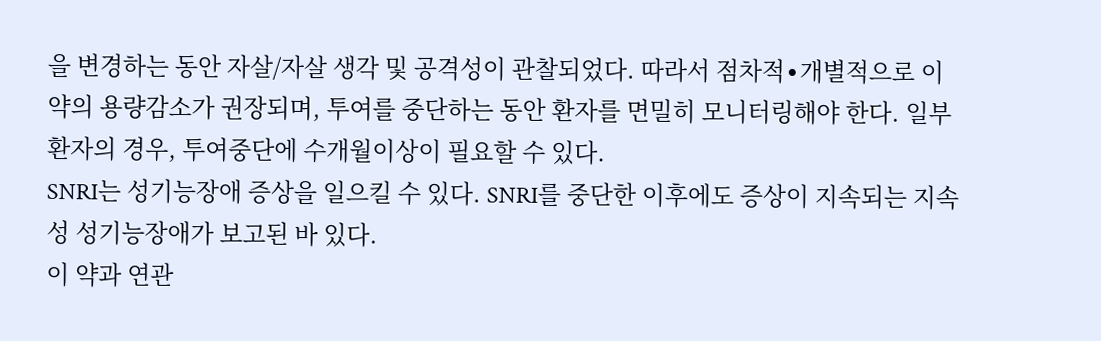을 변경하는 동안 자살/자살 생각 및 공격성이 관찰되었다. 따라서 점차적∙개별적으로 이 약의 용량감소가 권장되며, 투여를 중단하는 동안 환자를 면밀히 모니터링해야 한다. 일부 환자의 경우, 투여중단에 수개월이상이 필요할 수 있다.
SNRI는 성기능장애 증상을 일으킬 수 있다. SNRI를 중단한 이후에도 증상이 지속되는 지속성 성기능장애가 보고된 바 있다.
이 약과 연관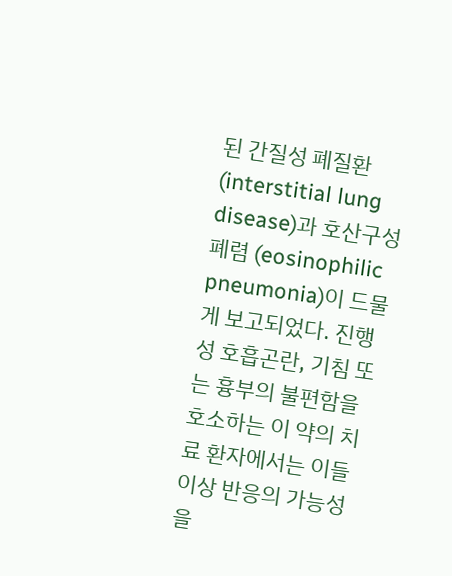된 간질성 폐질환(interstitial lung disease)과 호산구성 폐렴 (eosinophilic pneumonia)이 드물게 보고되었다. 진행성 호흡곤란, 기침 또는 흉부의 불편함을 호소하는 이 약의 치료 환자에서는 이들 이상 반응의 가능성을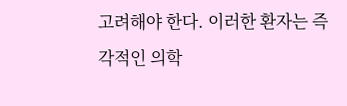고려해야 한다. 이러한 환자는 즉각적인 의학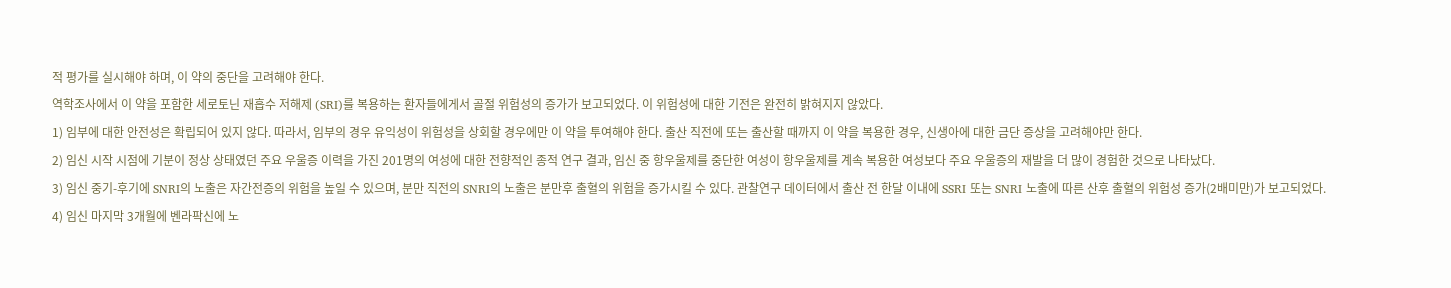적 평가를 실시해야 하며, 이 약의 중단을 고려해야 한다.
역학조사에서 이 약을 포함한 세로토닌 재흡수 저해제 (SRI)를 복용하는 환자들에게서 골절 위험성의 증가가 보고되었다. 이 위험성에 대한 기전은 완전히 밝혀지지 않았다.
1) 임부에 대한 안전성은 확립되어 있지 않다. 따라서, 임부의 경우 유익성이 위험성을 상회할 경우에만 이 약을 투여해야 한다. 출산 직전에 또는 출산할 때까지 이 약을 복용한 경우, 신생아에 대한 금단 증상을 고려해야만 한다.
2) 임신 시작 시점에 기분이 정상 상태였던 주요 우울증 이력을 가진 201명의 여성에 대한 전향적인 종적 연구 결과, 임신 중 항우울제를 중단한 여성이 항우울제를 계속 복용한 여성보다 주요 우울증의 재발을 더 많이 경험한 것으로 나타났다.
3) 임신 중기-후기에 SNRI의 노출은 자간전증의 위험을 높일 수 있으며, 분만 직전의 SNRI의 노출은 분만후 출혈의 위험을 증가시킬 수 있다. 관찰연구 데이터에서 출산 전 한달 이내에 SSRI 또는 SNRI 노출에 따른 산후 출혈의 위험성 증가(2배미만)가 보고되었다.
4) 임신 마지막 3개월에 벤라팍신에 노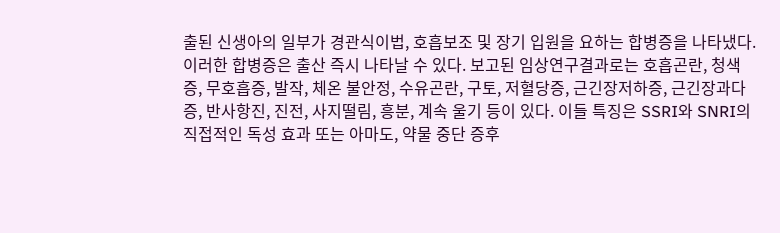출된 신생아의 일부가 경관식이법, 호흡보조 및 장기 입원을 요하는 합병증을 나타냈다. 이러한 합병증은 출산 즉시 나타날 수 있다. 보고된 임상연구결과로는 호흡곤란, 청색증, 무호흡증, 발작, 체온 불안정, 수유곤란, 구토, 저혈당증, 근긴장저하증, 근긴장과다증, 반사항진, 진전, 사지떨림, 흥분, 계속 울기 등이 있다. 이들 특징은 SSRI와 SNRI의 직접적인 독성 효과 또는 아마도, 약물 중단 증후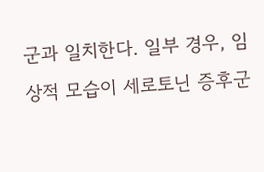군과 일치한다. 일부 경우, 임상적 모습이 세로토닌 증후군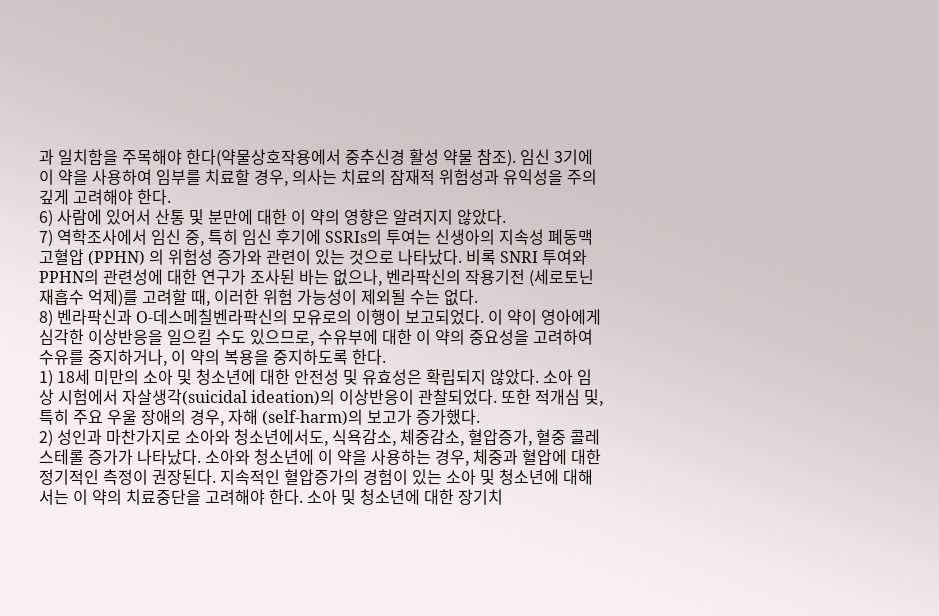과 일치함을 주목해야 한다(약물상호작용에서 중추신경 활성 약물 참조). 임신 3기에 이 약을 사용하여 임부를 치료할 경우, 의사는 치료의 잠재적 위험성과 유익성을 주의 깊게 고려해야 한다.
6) 사람에 있어서 산통 및 분만에 대한 이 약의 영향은 알려지지 않았다.
7) 역학조사에서 임신 중, 특히 임신 후기에 SSRIs의 투여는 신생아의 지속성 폐동맥 고혈압 (PPHN) 의 위험성 증가와 관련이 있는 것으로 나타났다. 비록 SNRI 투여와 PPHN의 관련성에 대한 연구가 조사된 바는 없으나, 벤라팍신의 작용기전 (세로토닌 재흡수 억제)를 고려할 때, 이러한 위험 가능성이 제외될 수는 없다.
8) 벤라팍신과 O-데스메칠벤라팍신의 모유로의 이행이 보고되었다. 이 약이 영아에게 심각한 이상반응을 일으킬 수도 있으므로, 수유부에 대한 이 약의 중요성을 고려하여 수유를 중지하거나, 이 약의 복용을 중지하도록 한다.
1) 18세 미만의 소아 및 청소년에 대한 안전성 및 유효성은 확립되지 않았다. 소아 임상 시험에서 자살생각(suicidal ideation)의 이상반응이 관찰되었다. 또한 적개심 및, 특히 주요 우울 장애의 경우, 자해 (self-harm)의 보고가 증가했다.
2) 성인과 마찬가지로 소아와 청소년에서도, 식욕감소, 체중감소, 혈압증가, 혈중 콜레스테롤 증가가 나타났다. 소아와 청소년에 이 약을 사용하는 경우, 체중과 혈압에 대한 정기적인 측정이 권장된다. 지속적인 혈압증가의 경험이 있는 소아 및 청소년에 대해서는 이 약의 치료중단을 고려해야 한다. 소아 및 청소년에 대한 장기치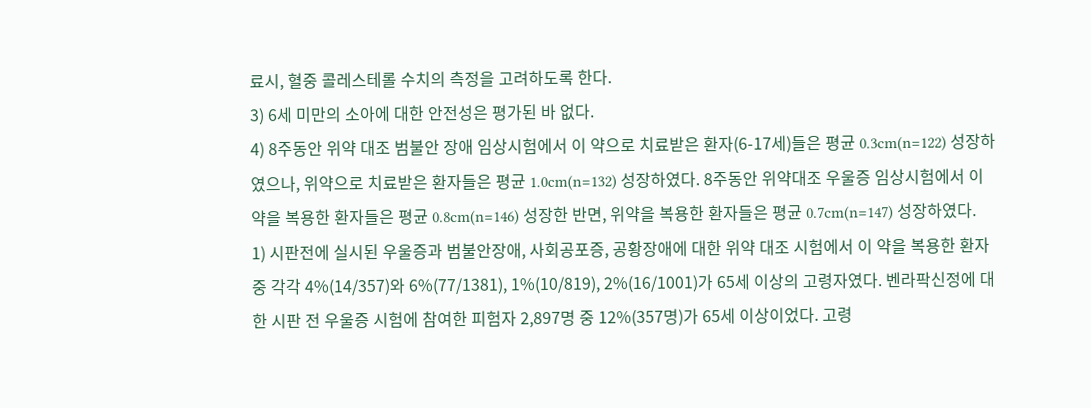료시, 혈중 콜레스테롤 수치의 측정을 고려하도록 한다.
3) 6세 미만의 소아에 대한 안전성은 평가된 바 없다.
4) 8주동안 위약 대조 범불안 장애 임상시험에서 이 약으로 치료받은 환자(6-17세)들은 평균 0.3cm(n=122) 성장하였으나, 위약으로 치료받은 환자들은 평균 1.0cm(n=132) 성장하였다. 8주동안 위약대조 우울증 임상시험에서 이 약을 복용한 환자들은 평균 0.8cm(n=146) 성장한 반면, 위약을 복용한 환자들은 평균 0.7cm(n=147) 성장하였다.
1) 시판전에 실시된 우울증과 범불안장애, 사회공포증, 공황장애에 대한 위약 대조 시험에서 이 약을 복용한 환자 중 각각 4%(14/357)와 6%(77/1381), 1%(10/819), 2%(16/1001)가 65세 이상의 고령자였다. 벤라팍신정에 대한 시판 전 우울증 시험에 참여한 피험자 2,897명 중 12%(357명)가 65세 이상이었다. 고령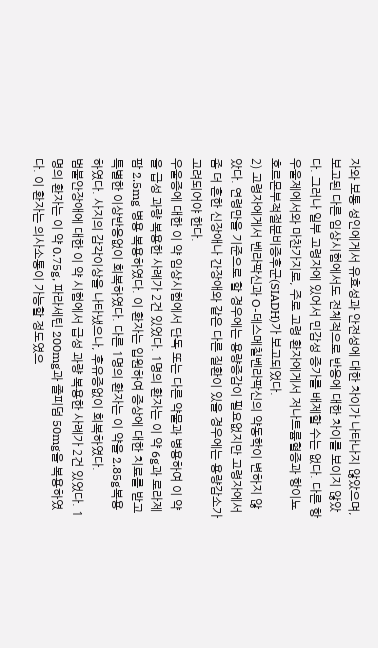자와 보통 성인에게서 유효성과 안전성에 대한 차이가 나타나지 않았으며, 보고된 다른 임상시험에서도 전체적으로 반응에 대한 차이를 보이지 않았다. 그러나 일부 고령자에 있어서 민감성 증가를 배제할 수는 없다. 다른 항우울제에서와 마찬가지로, 주로 고령 환자에게서 저나트륨혈증과 항이뇨호르몬부적절분비증후군(SIADH)가 보고되었다.
2) 고령자에게서 벤라팍신과 O-데스메칠벤라팍신의 약동학이 변하지 않았다. 연령만을 기준으로 할 경우에는 용량증감이 필요없지만 고령자에서 좀 더 흔한 신장애나 간장애와 같은 다른 질환이 있을 경우에는 용량감소가 고려되어야 한다.
우울증에 대한 이 약 임상시험에서 단독 또는 다른 약물과 병용하여 이 약을 급성 과량 복용한 사례가 2건 있었다. 1명의 환자는 이 약 6g과 로라제팜 2.5mg 병용 복용하였다. 이 환자는 입원하여 증상에 대한 치료를 받고 특별한 이상반응없이 회복하였다. 다른 1명의 환자는 이 약을 2.85g복용하였다. 사지의 감각이상을 나타냈으나, 후유증없이 회복하였다.
범불안장애에 대한 이 약 시험에서 급성 과량 복용한 사례가 2건 있었다. 1명의 환자는 이 약 0.75g, 파라세틴 200mg과 졸피덤 50mg을 복용하였다. 이 환자는 의사소통이 가능할 정도였으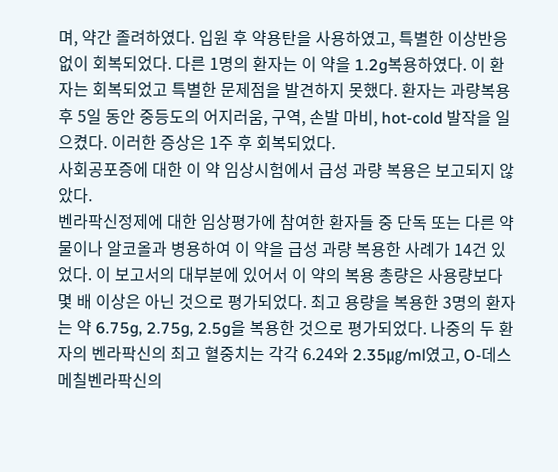며, 약간 졸려하였다. 입원 후 약용탄을 사용하였고, 특별한 이상반응없이 회복되었다. 다른 1명의 환자는 이 약을 1.2g복용하였다. 이 환자는 회복되었고 특별한 문제점을 발견하지 못했다. 환자는 과량복용 후 5일 동안 중등도의 어지러움, 구역, 손발 마비, hot-cold 발작을 일으켰다. 이러한 증상은 1주 후 회복되었다.
사회공포증에 대한 이 약 임상시험에서 급성 과량 복용은 보고되지 않았다.
벤라팍신정제에 대한 임상평가에 참여한 환자들 중 단독 또는 다른 약물이나 알코올과 병용하여 이 약을 급성 과량 복용한 사례가 14건 있었다. 이 보고서의 대부분에 있어서 이 약의 복용 총량은 사용량보다 몇 배 이상은 아닌 것으로 평가되었다. 최고 용량을 복용한 3명의 환자는 약 6.75g, 2.75g, 2.5g을 복용한 것으로 평가되었다. 나중의 두 환자의 벤라팍신의 최고 혈중치는 각각 6.24와 2.35㎍/ml였고, O-데스메칠벤라팍신의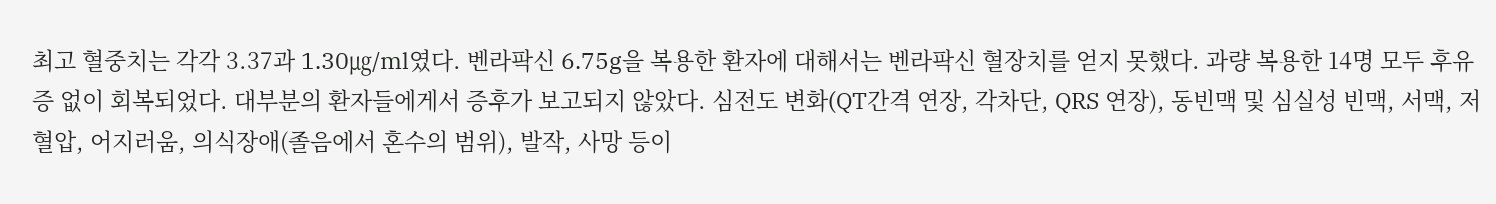최고 혈중치는 각각 3.37과 1.30㎍/ml였다. 벤라팍신 6.75g을 복용한 환자에 대해서는 벤라팍신 혈장치를 얻지 못했다. 과량 복용한 14명 모두 후유증 없이 회복되었다. 대부분의 환자들에게서 증후가 보고되지 않았다. 심전도 변화(QT간격 연장, 각차단, QRS 연장), 동빈맥 및 심실성 빈맥, 서맥, 저혈압, 어지러움, 의식장애(졸음에서 혼수의 범위), 발작, 사망 등이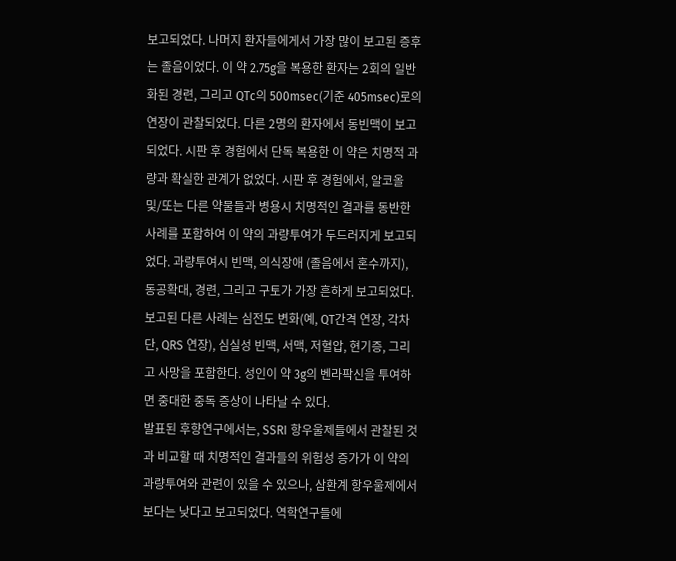보고되었다. 나머지 환자들에게서 가장 많이 보고된 증후는 졸음이었다. 이 약 2.75g을 복용한 환자는 2회의 일반화된 경련, 그리고 QTc의 500msec(기준 405msec)로의 연장이 관찰되었다. 다른 2명의 환자에서 동빈맥이 보고되었다. 시판 후 경험에서 단독 복용한 이 약은 치명적 과량과 확실한 관계가 없었다. 시판 후 경험에서, 알코올 및/또는 다른 약물들과 병용시 치명적인 결과를 동반한 사례를 포함하여 이 약의 과량투여가 두드러지게 보고되었다. 과량투여시 빈맥, 의식장애 (졸음에서 혼수까지), 동공확대, 경련, 그리고 구토가 가장 흔하게 보고되었다. 보고된 다른 사례는 심전도 변화(예, QT간격 연장, 각차단, QRS 연장), 심실성 빈맥, 서맥, 저혈압, 현기증, 그리고 사망을 포함한다. 성인이 약 3g의 벤라팍신을 투여하면 중대한 중독 증상이 나타날 수 있다.
발표된 후향연구에서는, SSRI 항우울제들에서 관찰된 것과 비교할 때 치명적인 결과들의 위험성 증가가 이 약의 과량투여와 관련이 있을 수 있으나, 삼환계 항우울제에서보다는 낮다고 보고되었다. 역학연구들에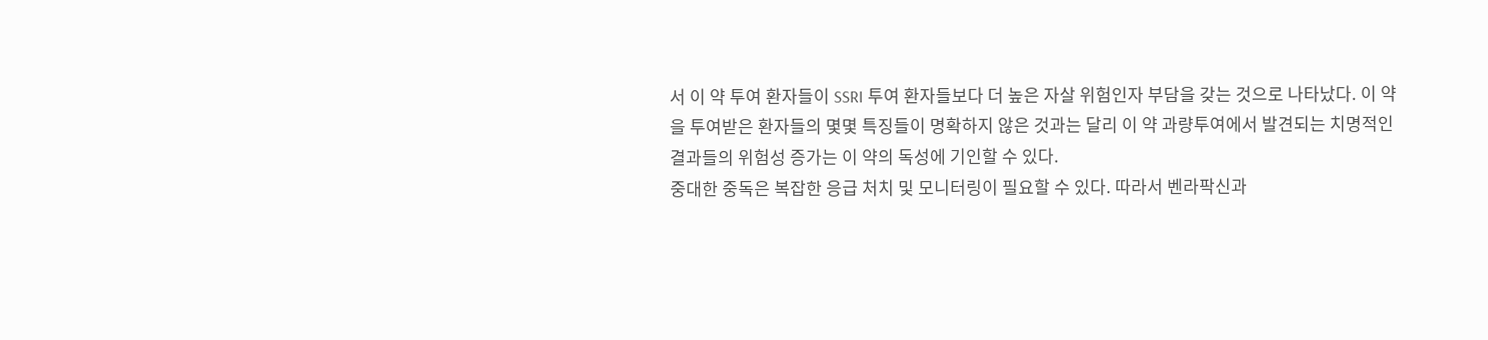서 이 약 투여 환자들이 SSRI 투여 환자들보다 더 높은 자살 위험인자 부담을 갖는 것으로 나타났다. 이 약을 투여받은 환자들의 몇몇 특징들이 명확하지 않은 것과는 달리 이 약 과량투여에서 발견되는 치명적인 결과들의 위험성 증가는 이 약의 독성에 기인할 수 있다.
중대한 중독은 복잡한 응급 처치 및 모니터링이 필요할 수 있다. 따라서 벤라팍신과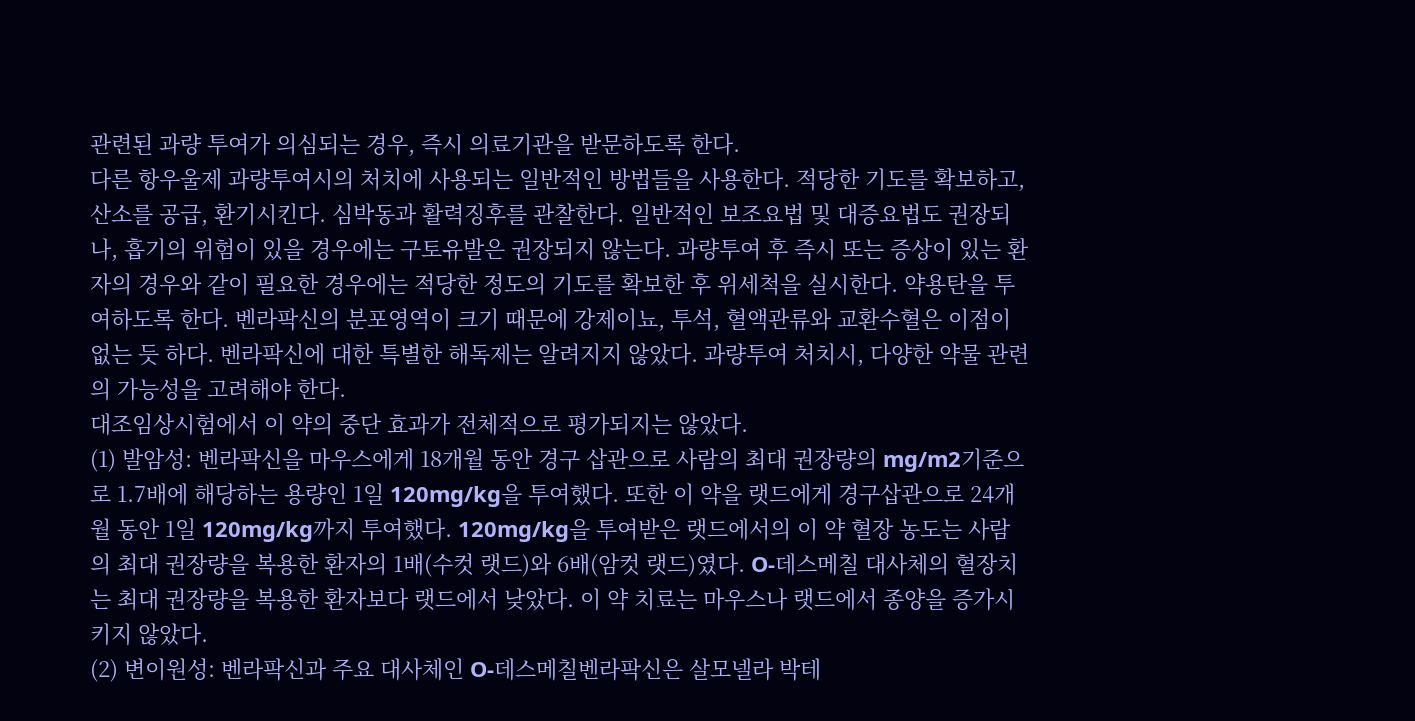관련된 과량 투여가 의심되는 경우, 즉시 의료기관을 받문하도록 한다.
다른 항우울제 과량투여시의 처치에 사용되는 일반적인 방법들을 사용한다. 적당한 기도를 확보하고, 산소를 공급, 환기시킨다. 심박동과 활력징후를 관찰한다. 일반적인 보조요법 및 대증요법도 권장되나, 흡기의 위험이 있을 경우에는 구토유발은 권장되지 않는다. 과량투여 후 즉시 또는 증상이 있는 환자의 경우와 같이 필요한 경우에는 적당한 정도의 기도를 확보한 후 위세척을 실시한다. 약용탄을 투여하도록 한다. 벤라팍신의 분포영역이 크기 때문에 강제이뇨, 투석, 혈액관류와 교환수혈은 이점이 없는 듯 하다. 벤라팍신에 대한 특별한 해독제는 알려지지 않았다. 과량투여 처치시, 다양한 약물 관련의 가능성을 고려해야 한다.
대조임상시험에서 이 약의 중단 효과가 전체적으로 평가되지는 않았다.
(1) 발암성: 벤라팍신을 마우스에게 18개월 동안 경구 삽관으로 사람의 최대 권장량의 mg/m2기준으로 1.7배에 해당하는 용량인 1일 120mg/kg을 투여했다. 또한 이 약을 랫드에게 경구삽관으로 24개월 동안 1일 120mg/kg까지 투여했다. 120mg/kg을 투여받은 랫드에서의 이 약 혈장 농도는 사람의 최대 권장량을 복용한 환자의 1배(수컷 랫드)와 6배(암컷 랫드)였다. O-데스메칠 대사체의 혈장치는 최대 권장량을 복용한 환자보다 랫드에서 낮았다. 이 약 치료는 마우스나 랫드에서 종양을 증가시키지 않았다.
(2) 변이원성: 벤라팍신과 주요 대사체인 O-데스메칠벤라팍신은 살모넬라 박테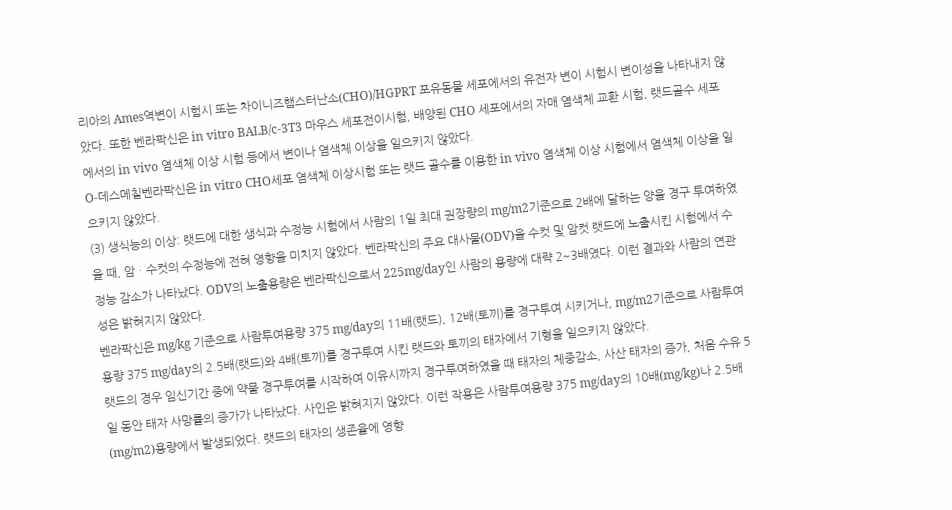리아의 Ames역변이 시험시 또는 차이니즈햄스터난소(CHO)/HGPRT 포유동물 세포에서의 유전자 변이 시험시 변이성을 나타내지 않았다. 또한 벤라팍신은 in vitro BALB/c-3T3 마우스 세포전이시험, 배양된 CHO 세포에서의 자매 염색체 교환 시험, 랫드골수 세포에서의 in vivo 염색체 이상 시험 등에서 변이나 염색체 이상을 일으키지 않았다.
O-데스메칠벤라팍신은 in vitro CHO세포 염색체 이상시험 또는 랫드 골수를 이용한 in vivo 염색체 이상 시험에서 염색체 이상을 일으키지 않았다.
(3) 생식능의 이상: 랫드에 대한 생식과 수정능 시험에서 사람의 1일 최대 권장량의 mg/m2기준으로 2배에 달하는 양을 경구 투여하였을 때, 암ㆍ수컷의 수정능에 전혀 영향을 미치지 않았다. 벤라팍신의 주요 대사물(ODV)을 수컷 및 암컷 랫드에 노출시킨 시험에서 수정능 감소가 나타났다. ODV의 노출용량은 벤라팍신으로서 225mg/day인 사람의 용량에 대략 2~3배였다. 이런 결과와 사람의 연관성은 밝혀지지 않았다.
벤라팍신은 mg/kg 기준으로 사람투여용량 375 mg/day의 11배(랫드), 12배(토끼)를 경구투여 시키거나, mg/m2기준으로 사람투여용량 375 mg/day의 2.5배(랫드)와 4배(토끼)를 경구투여 시킨 랫드와 토끼의 태자에서 기형을 일으키지 않았다.
랫드의 경우 임신기간 중에 약물 경구투여를 시작하여 이유시까지 경구투여하였을 때 태자의 체중감소, 사산 태자의 증가, 처음 수유 5일 동안 태자 사망률의 증가가 나타났다. 사인은 밝혀지지 않았다. 이런 작용은 사람투여용량 375 mg/day의 10배(mg/kg)나 2.5배(mg/m2)용량에서 발생되었다. 랫드의 태자의 생존율에 영향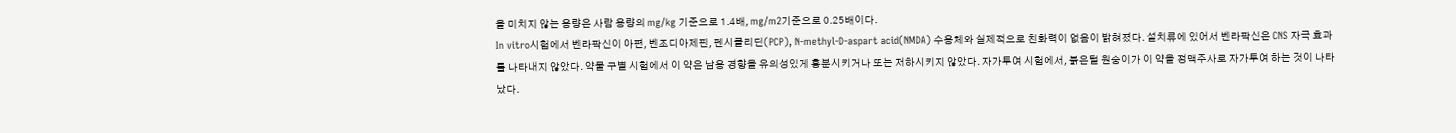을 미치지 않는 용량은 사람 용량의 mg/kg 기준으로 1.4배, mg/m2기준으로 0.25배이다.
In vitro시험에서 벤라팍신이 아편, 벤조디아제핀, 펜시클리딘(PCP), N-methyl-D-aspart acid(NMDA) 수용체와 실제적으로 친화력이 없음이 밝혀졌다. 설치류에 있어서 벤라팍신은 CNS 자극 효과를 나타내지 않았다. 약물 구별 시험에서 이 약은 남용 경향을 유의성있게 흥분시키거나 또는 저하시키지 않았다. 자가투여 시험에서, 붉은털 원숭이가 이 약을 정맥주사로 자가투여 하는 것이 나타났다.